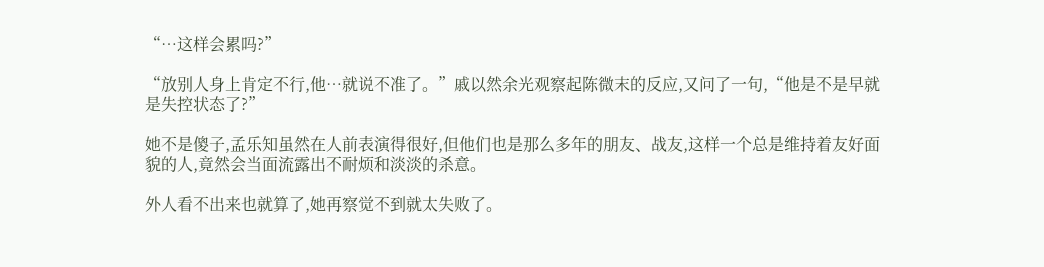“…这样会累吗?”

“放别人身上肯定不行,他…就说不准了。”戚以然余光观察起陈微末的反应,又问了一句,“他是不是早就是失控状态了?”

她不是傻子,孟乐知虽然在人前表演得很好,但他们也是那么多年的朋友、战友,这样一个总是维持着友好面貌的人,竟然会当面流露出不耐烦和淡淡的杀意。

外人看不出来也就算了,她再察觉不到就太失败了。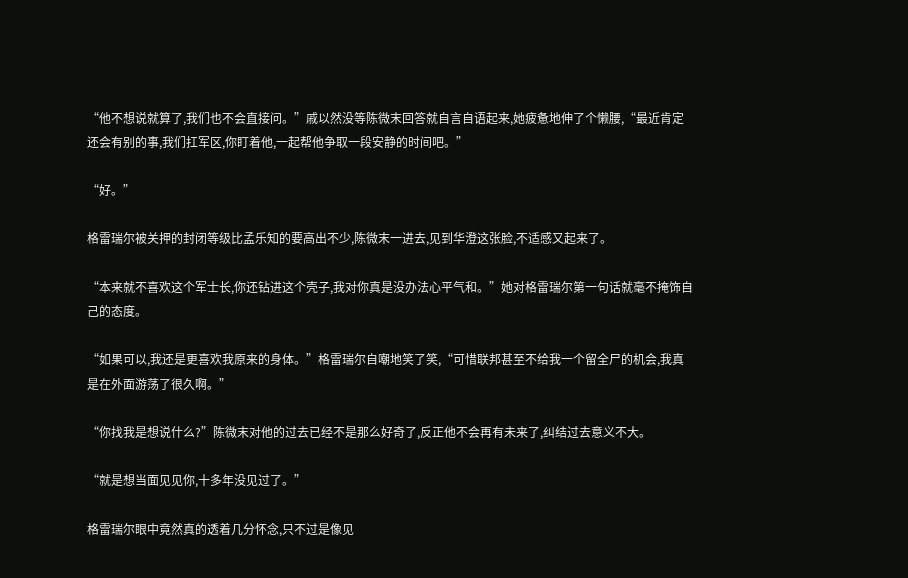“他不想说就算了,我们也不会直接问。”戚以然没等陈微末回答就自言自语起来,她疲惫地伸了个懒腰,“最近肯定还会有别的事,我们扛军区,你盯着他,一起帮他争取一段安静的时间吧。”

“好。”

格雷瑞尔被关押的封闭等级比孟乐知的要高出不少,陈微末一进去,见到华澄这张脸,不适感又起来了。

“本来就不喜欢这个军士长,你还钻进这个壳子,我对你真是没办法心平气和。”她对格雷瑞尔第一句话就毫不掩饰自己的态度。

“如果可以,我还是更喜欢我原来的身体。”格雷瑞尔自嘲地笑了笑,“可惜联邦甚至不给我一个留全尸的机会,我真是在外面游荡了很久啊。”

“你找我是想说什么?”陈微末对他的过去已经不是那么好奇了,反正他不会再有未来了,纠结过去意义不大。

“就是想当面见见你,十多年没见过了。”

格雷瑞尔眼中竟然真的透着几分怀念,只不过是像见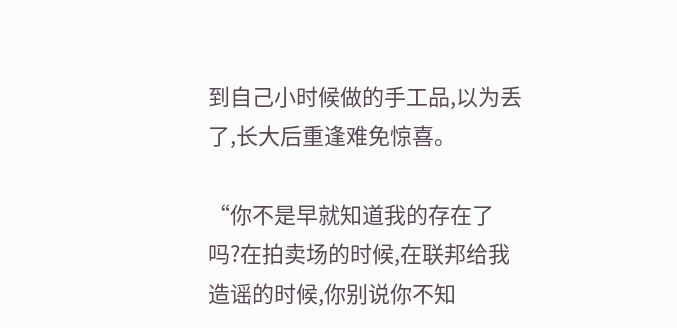到自己小时候做的手工品,以为丢了,长大后重逢难免惊喜。

“你不是早就知道我的存在了吗?在拍卖场的时候,在联邦给我造谣的时候,你别说你不知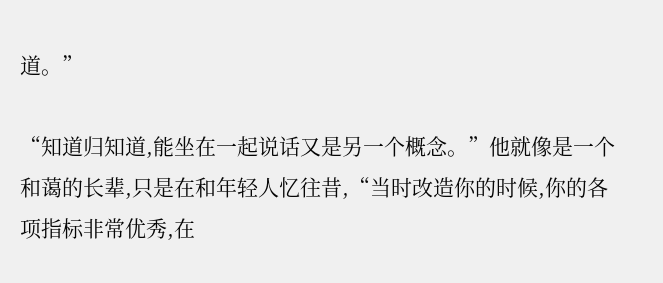道。”

“知道归知道,能坐在一起说话又是另一个概念。”他就像是一个和蔼的长辈,只是在和年轻人忆往昔,“当时改造你的时候,你的各项指标非常优秀,在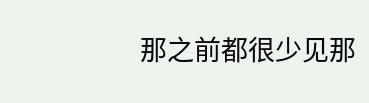那之前都很少见那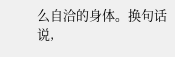么自洽的身体。换句话说,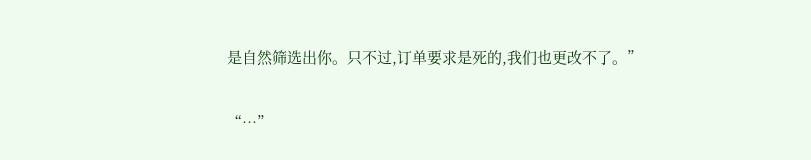是自然筛选出你。只不过,订单要求是死的,我们也更改不了。”

“…”